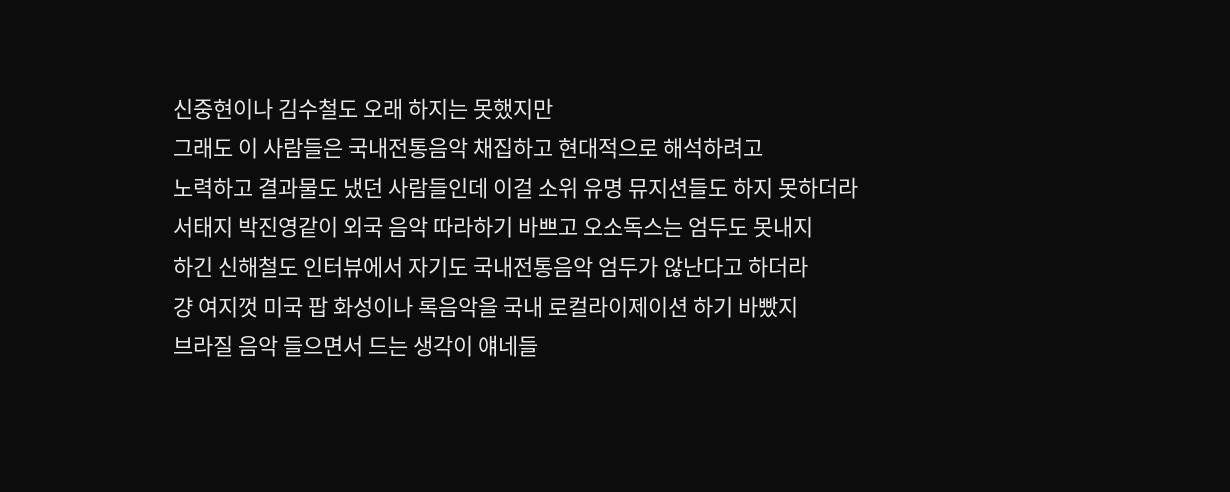신중현이나 김수철도 오래 하지는 못했지만
그래도 이 사람들은 국내전통음악 채집하고 현대적으로 해석하려고
노력하고 결과물도 냈던 사람들인데 이걸 소위 유명 뮤지션들도 하지 못하더라
서태지 박진영같이 외국 음악 따라하기 바쁘고 오소독스는 엄두도 못내지
하긴 신해철도 인터뷰에서 자기도 국내전통음악 엄두가 않난다고 하더라
걍 여지껏 미국 팝 화성이나 록음악을 국내 로컬라이제이션 하기 바빴지
브라질 음악 들으면서 드는 생각이 얘네들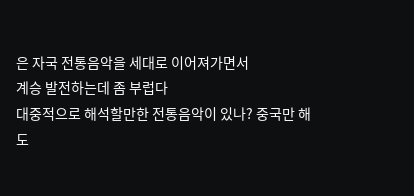은 자국 전통음악을 세대로 이어져가면서
계승 발전하는데 좀 부럽다
대중적으로 해석할만한 전통음악이 있나? 중국만 해도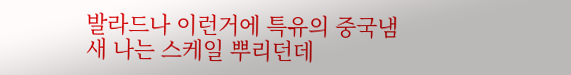발라드나 이런거에 특유의 중국냄새 나는 스케일 뿌리던데